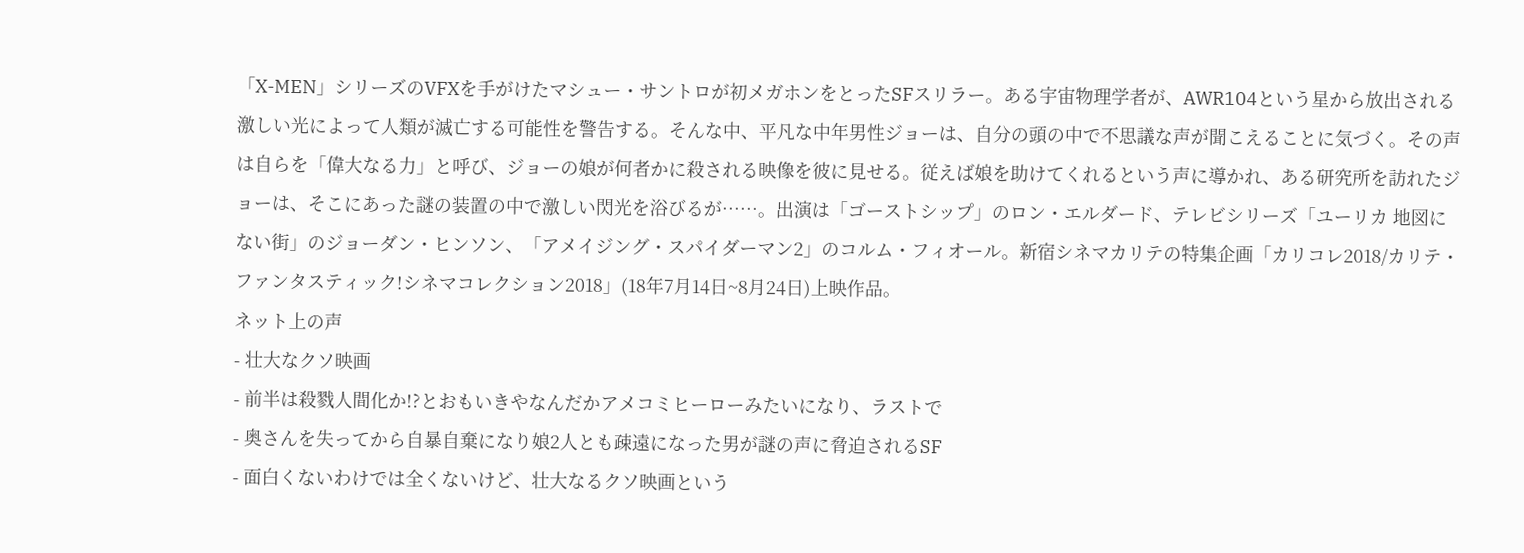「X-MEN」シリーズのVFXを手がけたマシュー・サントロが初メガホンをとったSFスリラー。ある宇宙物理学者が、AWR104という星から放出される激しい光によって人類が滅亡する可能性を警告する。そんな中、平凡な中年男性ジョーは、自分の頭の中で不思議な声が聞こえることに気づく。その声は自らを「偉大なる力」と呼び、ジョーの娘が何者かに殺される映像を彼に見せる。従えば娘を助けてくれるという声に導かれ、ある研究所を訪れたジョーは、そこにあった謎の装置の中で激しい閃光を浴びるが……。出演は「ゴーストシップ」のロン・エルダード、テレビシリーズ「ユーリカ 地図にない街」のジョーダン・ヒンソン、「アメイジング・スパイダーマン2」のコルム・フィオール。新宿シネマカリテの特集企画「カリコレ2018/カリテ・ファンタスティック!シネマコレクション2018」(18年7月14日~8月24日)上映作品。
ネット上の声
- 壮大なクソ映画
- 前半は殺戮人間化か!?とおもいきやなんだかアメコミヒーローみたいになり、ラストで
- 奥さんを失ってから自暴自棄になり娘2人とも疎遠になった男が謎の声に脅迫されるSF
- 面白くないわけでは全くないけど、壮大なるクソ映画という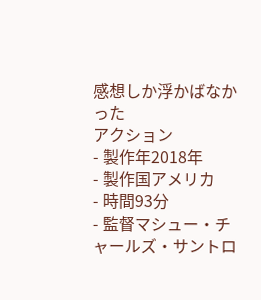感想しか浮かばなかった
アクション
- 製作年2018年
- 製作国アメリカ
- 時間93分
- 監督マシュー・チャールズ・サントロ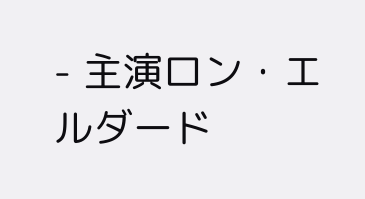- 主演ロン・エルダード